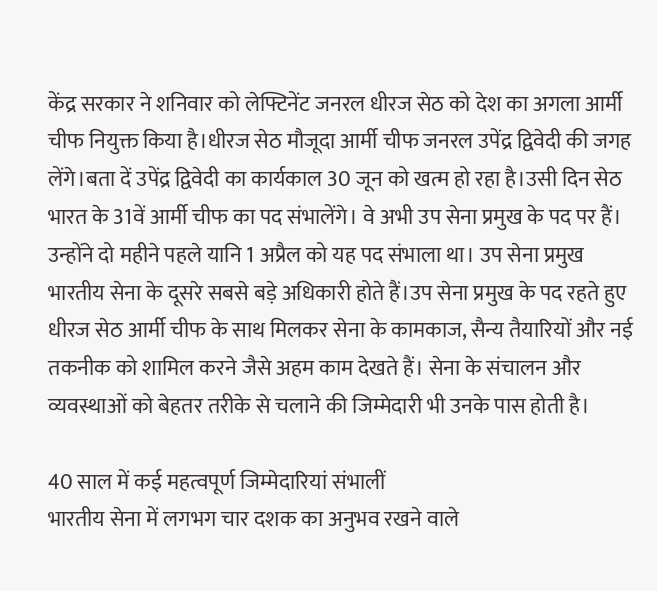केंद्र सरकार ने शनिवार को लेफ्टिनेंट जनरल धीरज सेठ को देश का अगला आर्मी चीफ नियुक्त किया है।धीरज सेठ मौजूदा आर्मी चीफ जनरल उपेंद्र द्विवेदी की जगह लेंगे।बता दें उपेंद्र द्विवेदी का कार्यकाल 30 जून को खत्म हो रहा है।उसी दिन सेठ भारत के 31वें आर्मी चीफ का पद संभालेंगे। वे अभी उप सेना प्रमुख के पद पर हैं। उन्होंने दो महीने पहले यानि 1 अप्रैल को यह पद संभाला था। उप सेना प्रमुख भारतीय सेना के दूसरे सबसे बड़े अधिकारी होते हैं।उप सेना प्रमुख के पद रहते हुए धीरज सेठ आर्मी चीफ के साथ मिलकर सेना के कामकाज, सैन्य तैयारियों और नई तकनीक को शामिल करने जैसे अहम काम देखते हैं। सेना के संचालन और व्यवस्थाओं को बेहतर तरीके से चलाने की जिम्मेदारी भी उनके पास होती है।

40 साल में कई महत्वपूर्ण जिम्मेदारियां संभालीं
भारतीय सेना में लगभग चार दशक का अनुभव रखने वाले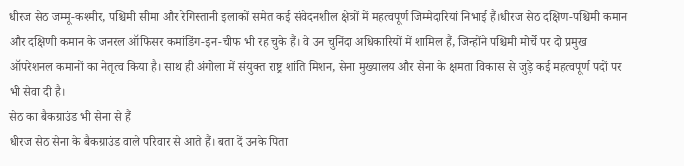धीरज सेठ जम्मू-कश्मीर, पश्चिमी सीमा और रेगिस्तानी इलाकों समेत कई संवेदनशील क्षेत्रों में महत्वपूर्ण जिम्मेदारियां निभाई हैं।धीरज सेठ दक्षिण-पश्चिमी कमान और दक्षिणी कमान के जनरल ऑफिसर कमांडिंग-इन-चीफ भी रह चुके हैं। वे उन चुनिंदा अधिकारियों में शामिल हैं, जिन्होंने पश्चिमी मोर्चे पर दो प्रमुख ऑपरेशनल कमानों का नेतृत्व किया है। साथ ही अंगोला में संयुक्त राष्ट्र शांति मिशन, सेना मुख्यालय और सेना के क्षमता विकास से जुड़े कई महत्वपूर्ण पदों पर भी सेवा दी है।
सेठ का बैकग्राउंड भी सेना से हैं
धीरज सेठ सेना के बैकग्राउंड वाले परिवार से आते हैं। बता दें उनके पिता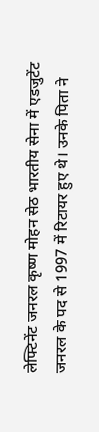लेफ्टिनेंट जनरल कृष्ण मोहन सेठ भारतीय सेना में एडजुटेंट जनरल के पद से 1997 में रिटायर हुए थे। उनके पिता ने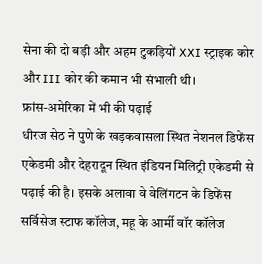सेना की दो बड़ी और अहम टुकड़ियों XXI स्ट्राइक कोर और III कोर की कमान भी संभाली थी।
फ्रांस-अमेरिका में भी की पढ़ाई
धीरज सेठ ने पुणे के खड़कवासला स्थित नेशनल डिफेंस एकेडमी और देहरादून स्थित इंडियन मिलिट्री एकेडमी से पढ़ाई की है। इसके अलावा वे वेलिंगटन के डिफेंस सर्विसेज स्टाफ कॉलेज, महू के आर्मी वॉर कॉलेज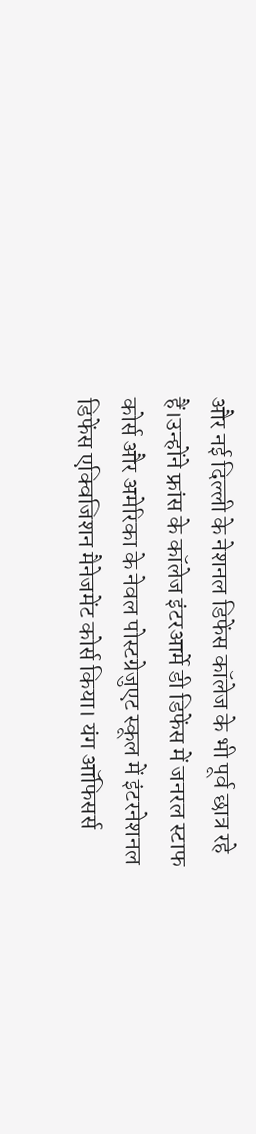और नई दिल्ली के नेशनल डिफेंस कॉलेज के भी पूर्व छात्र रहे हैं।उन्होंने फ्रांस के कॉलेज इंटरआर्मे डी डिफेंस में जनरल स्टाफ कोर्स और अमेरिका के नेवल पोस्टग्रेजुएट स्कूल में इंटरनेशनल डिफेंस एक्विजिशन मैनेजमेंट कोर्स किया। यंग ऑफिसर्स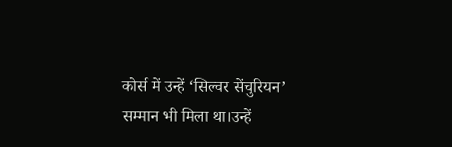कोर्स में उन्हें ‘सिल्वर सेंचुरियन’ सम्मान भी मिला था।उन्हें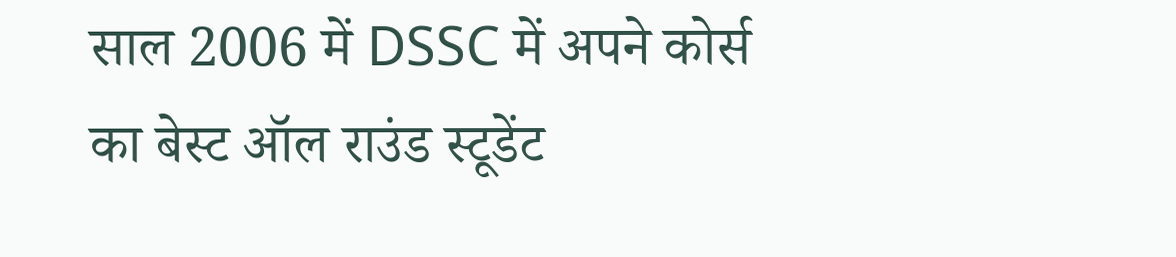साल 2006 में DSSC में अपने कोर्स का बेस्ट ऑल राउंड स्टूडेंट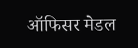ऑफिसर मेडल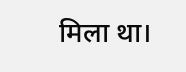मिला था।